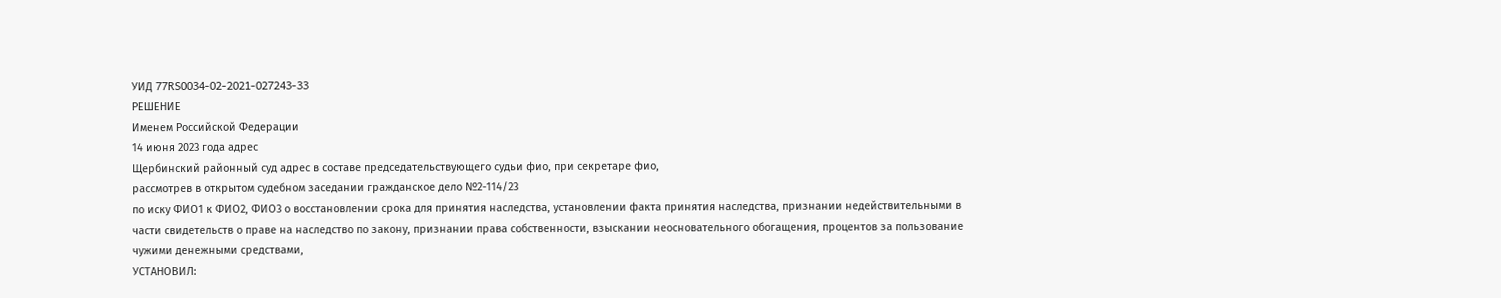УИД 77RS0034-02-2021-027243-33
РЕШЕНИЕ
Именем Российской Федерации
14 июня 2023 года адрес
Щербинский районный суд адрес в составе председательствующего судьи фио, при секретаре фио,
рассмотрев в открытом судебном заседании гражданское дело №2-114/23
по иску ФИО1 к ФИО2, ФИО3 о восстановлении срока для принятия наследства, установлении факта принятия наследства, признании недействительными в части свидетельств о праве на наследство по закону, признании права собственности, взыскании неосновательного обогащения, процентов за пользование чужими денежными средствами,
УСТАНОВИЛ: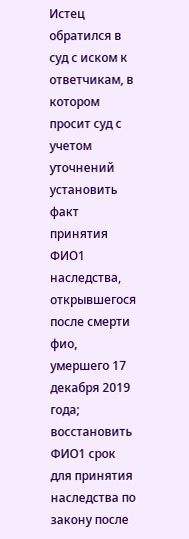Истец обратился в суд с иском к ответчикам, в котором просит суд с учетом уточнений установить факт принятия ФИО1 наследства, открывшегося после смерти фио, умершего 17 декабря 2019 года; восстановить ФИО1 срок для принятия наследства по закону после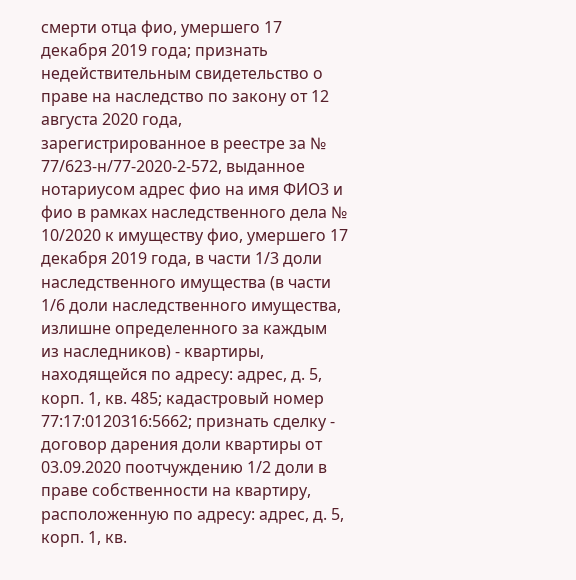смерти отца фио, умершего 17 декабря 2019 года; признать недействительным свидетельство о праве на наследство по закону от 12 августа 2020 года, зарегистрированное в реестре за № 77/623-н/77-2020-2-572, выданное нотариусом адрес фио на имя ФИО3 и фио в рамках наследственного дела № 10/2020 к имуществу фио, умершего 17 декабря 2019 года, в части 1/3 доли наследственного имущества (в части 1/6 доли наследственного имущества, излишне определенного за каждым из наследников) - квартиры, находящейся по адресу: адрес, д. 5, корп. 1, кв. 485; кадастровый номер 77:17:0120316:5662; признать сделку - договор дарения доли квартиры от 03.09.2020 поотчуждению 1/2 доли в праве собственности на квартиру, расположенную по адресу: адрес, д. 5, корп. 1, кв.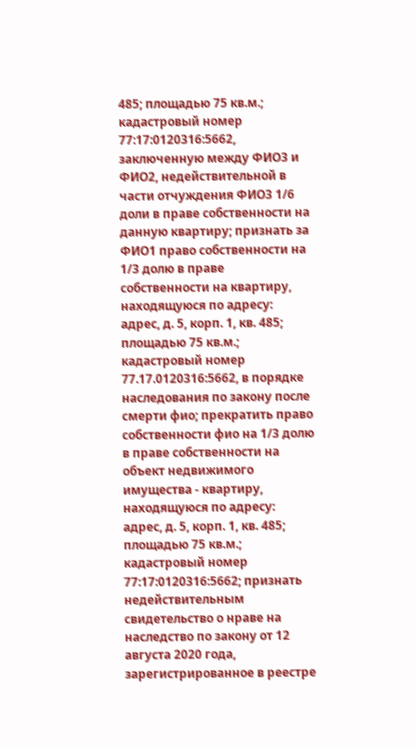485; площадью 75 кв.м.; кадастровый номер 77:17:0120316:5662, заключенную между ФИО3 и ФИО2, недействительной в части отчуждения ФИО3 1/6 доли в праве собственности на данную квартиру; признать за ФИО1 право собственности на 1/3 долю в праве собственности на квартиру, находящуюся по адресу: адрес, д. 5, корп. 1, кв. 485; площадью 75 кв.м.; кадастровый номер 77.17.0120316:5662, в порядке наследования по закону после смерти фио; прекратить право собственности фио на 1/3 долю в праве собственности на объект недвижимого имущества - квартиру, находящуюся по адресу: адрес, д. 5, корп. 1, кв. 485; площадью 75 кв.м.; кадастровый номер 77:17:0120316:5662; признать недействительным свидетельство о нраве на наследство по закону от 12 августа 2020 года, зарегистрированное в реестре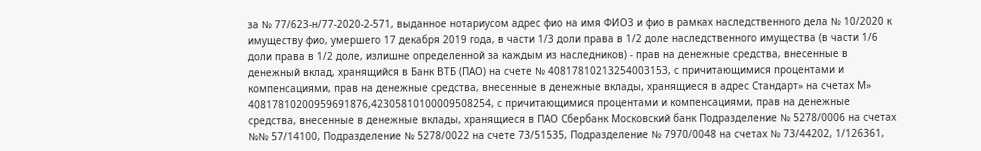за № 77/623-н/77-2020-2-571, выданное нотариусом адрес фио на имя ФИО3 и фио в рамках наследственного дела № 10/2020 к имуществу фио, умершего 17 декабря 2019 года, в части 1/3 доли права в 1/2 доле наследственного имущества (в части 1/6 доли права в 1/2 доле, излишне определенной за каждым из наследников) - прав на денежные средства, внесенные в денежный вклад, хранящийся в Банк ВТБ (ПАО) на счете № 40817810213254003153, с причитающимися процентами и компенсациями, прав на денежные средства, внесенные в денежные вклады, хранящиеся в адрес Стандарт» на счетах М» 40817810200959691876,42305810100009508254, с причитающимися процентами и компенсациями, прав на денежные средства, внесенные в денежные вклады, хранящиеся в ПАО Сбербанк Московский банк Подразделение № 5278/0006 на счетах №№ 57/14100, Подразделение № 5278/0022 на счете 73/51535, Подразделение № 7970/0048 на счетах № 73/44202, 1/126361,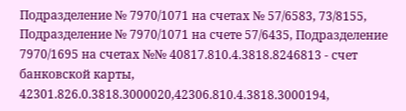Подразделение № 7970/1071 на счетах № 57/6583, 73/8155, Подразделение № 7970/1071 на счете 57/6435, Подразделение 7970/1695 на счетах №№ 40817.810.4.3818.8246813 - счет банковской карты, 42301.826.0.3818.3000020,42306.810.4.3818.3000194,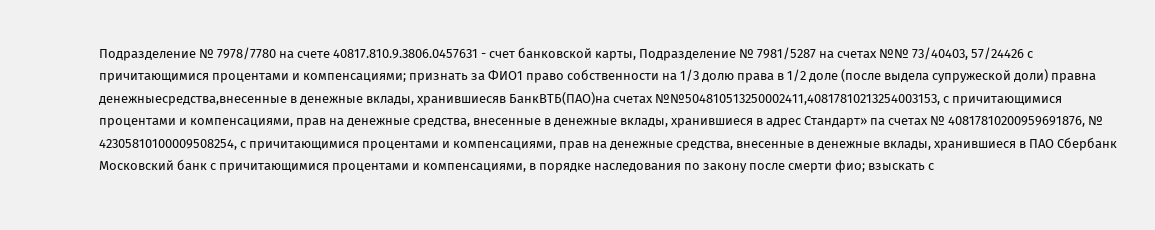Подразделение № 7978/7780 на счете 40817.810.9.3806.0457631 - счет банковской карты, Подразделение № 7981/5287 на счетах №№ 73/40403, 57/24426 с причитающимися процентами и компенсациями; признать за ФИО1 право собственности на 1/3 долю права в 1/2 доле (после выдела супружеской доли) правна денежныесредства,внесенные в денежные вклады, хранившиесяв БанкВТБ(ПАО)на счетах №№504810513250002411,40817810213254003153, с причитающимися процентами и компенсациями, прав на денежные средства, внесенные в денежные вклады, хранившиеся в адрес Стандарт» па счетах № 40817810200959691876, № 42305810100009508254, с причитающимися процентами и компенсациями, прав на денежные средства, внесенные в денежные вклады, хранившиеся в ПАО Сбербанк Московский банк с причитающимися процентами и компенсациями, в порядке наследования по закону после смерти фио; взыскать с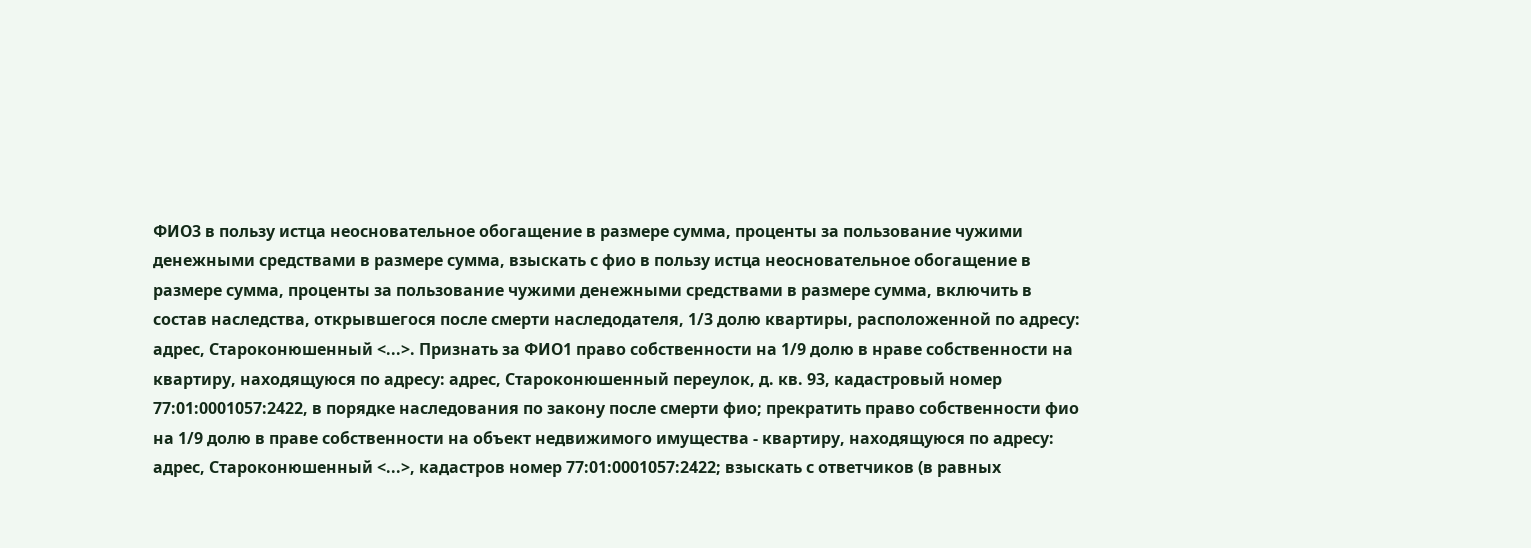ФИО3 в пользу истца неосновательное обогащение в размере сумма, проценты за пользование чужими денежными средствами в размере сумма, взыскать с фио в пользу истца неосновательное обогащение в размере сумма, проценты за пользование чужими денежными средствами в размере сумма, включить в состав наследства, открывшегося после смерти наследодателя, 1/3 долю квартиры, расположенной по адресу: адрес, Староконюшенный <...>. Признать за ФИО1 право собственности на 1/9 долю в нраве собственности на квартиру, находящуюся по адресу: адрес, Староконюшенный переулок, д. кв. 93, кадастровый номер 77:01:0001057:2422, в порядке наследования по закону после смерти фио; прекратить право собственности фио на 1/9 долю в праве собственности на объект недвижимого имущества - квартиру, находящуюся по адресу: адрес, Староконюшенный <...>, кадастров номер 77:01:0001057:2422; взыскать с ответчиков (в равных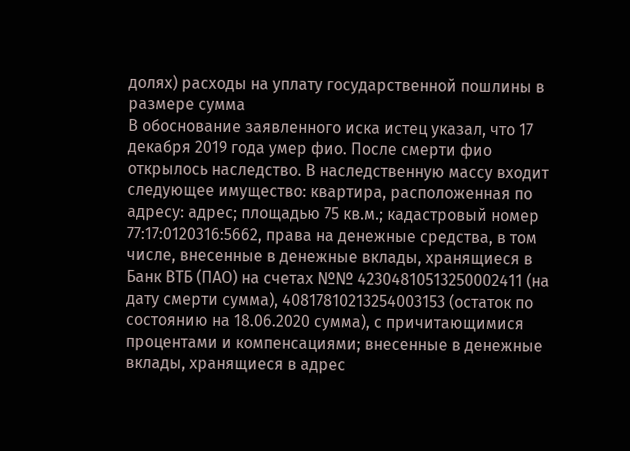долях) расходы на уплату государственной пошлины в размере сумма
В обоснование заявленного иска истец указал, что 17 декабря 2019 года умер фио. После смерти фио открылось наследство. В наследственную массу входит следующее имущество: квартира, расположенная по адресу: адрес; площадью 75 кв.м.; кадастровый номер 77:17:0120316:5662, права на денежные средства, в том числе, внесенные в денежные вклады, хранящиеся в Банк ВТБ (ПАО) на счетах №№ 42304810513250002411 (на дату смерти сумма), 40817810213254003153 (остаток по состоянию на 18.06.2020 сумма), с причитающимися процентами и компенсациями; внесенные в денежные вклады, хранящиеся в адрес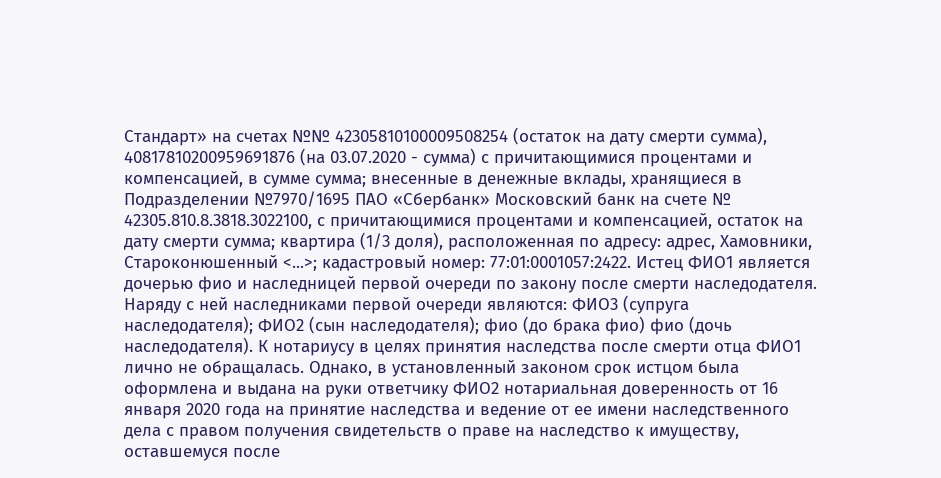Стандарт» на счетах №№ 42305810100009508254 (остаток на дату смерти сумма), 40817810200959691876 (на 03.07.2020 - сумма) с причитающимися процентами и компенсацией, в сумме сумма; внесенные в денежные вклады, хранящиеся в Подразделении №7970/1695 ПАО «Сбербанк» Московский банк на счете № 42305.810.8.3818.3022100, с причитающимися процентами и компенсацией, остаток на дату смерти сумма; квартира (1/3 доля), расположенная по адресу: адрес, Хамовники, Староконюшенный <...>; кадастровый номер: 77:01:0001057:2422. Истец ФИО1 является дочерью фио и наследницей первой очереди по закону после смерти наследодателя. Наряду с ней наследниками первой очереди являются: ФИО3 (супруга наследодателя); ФИО2 (сын наследодателя); фио (до брака фио) фио (дочь наследодателя). К нотариусу в целях принятия наследства после смерти отца ФИО1 лично не обращалась. Однако, в установленный законом срок истцом была оформлена и выдана на руки ответчику ФИО2 нотариальная доверенность от 16 января 2020 года на принятие наследства и ведение от ее имени наследственного дела с правом получения свидетельств о праве на наследство к имуществу, оставшемуся после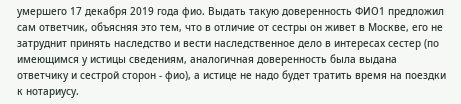умершего 17 декабря 2019 года фио. Выдать такую доверенность ФИО1 предложил сам ответчик, объясняя это тем, что в отличие от сестры он живет в Москве, его не затруднит принять наследство и вести наследственное дело в интересах сестер (по имеющимся у истицы сведениям, аналогичная доверенность была выдана ответчику и сестрой сторон - фио), а истице не надо будет тратить время на поездки к нотариусу.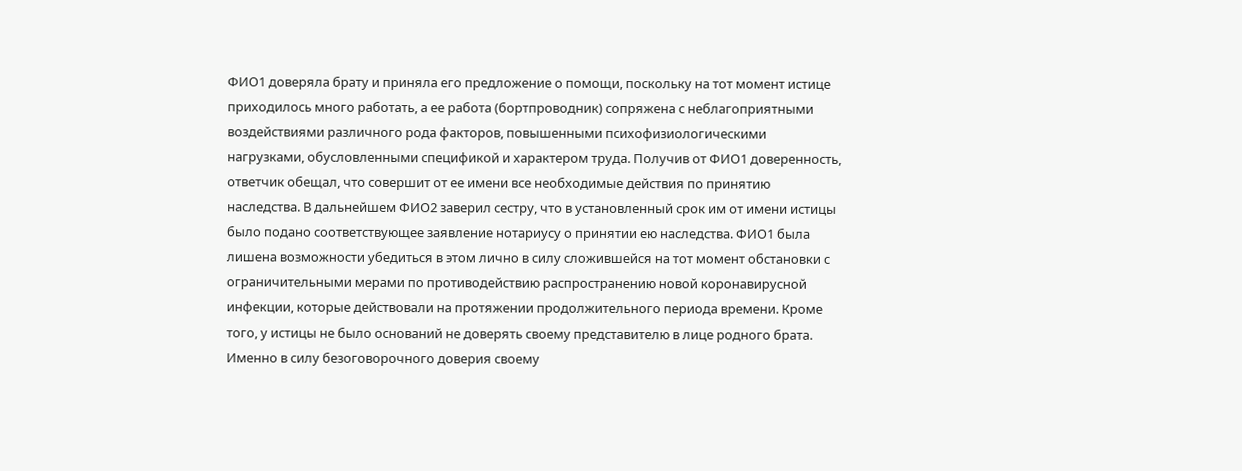ФИО1 доверяла брату и приняла его предложение о помощи, поскольку на тот момент истице приходилось много работать, а ее работа (бортпроводник) сопряжена с неблагоприятными воздействиями различного рода факторов, повышенными психофизиологическими нагрузками, обусловленными спецификой и характером труда. Получив от ФИО1 доверенность, ответчик обещал, что совершит от ее имени все необходимые действия по принятию наследства. В дальнейшем ФИО2 заверил сестру, что в установленный срок им от имени истицы было подано соответствующее заявление нотариусу о принятии ею наследства. ФИО1 была лишена возможности убедиться в этом лично в силу сложившейся на тот момент обстановки с ограничительными мерами по противодействию распространению новой коронавирусной инфекции, которые действовали на протяжении продолжительного периода времени. Кроме того, у истицы не было оснований не доверять своему представителю в лице родного брата. Именно в силу безоговорочного доверия своему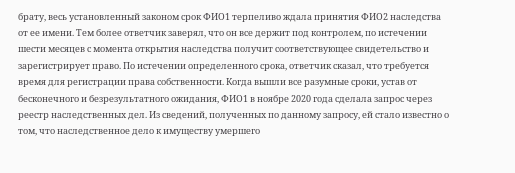брату, весь установленный законом срок ФИО1 терпеливо ждала принятия ФИО2 наследства от ее имени. Тем более ответчик заверял, что он все держит под контролем, по истечении шести месяцев с момента открытия наследства получит соответствующее свидетельство и зарегистрирует право. По истечении определенного срока, ответчик сказал, что требуется время для регистрации права собственности. Когда вышли все разумные сроки, устав от бесконечного и безрезультатного ожидания, ФИО1 в ноябре 2020 года сделала запрос через реестр наследственных дел. Из сведений, полученных по данному запросу, ей стало известно о том, что наследственное дело к имуществу умершего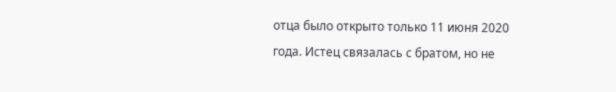отца было открыто только 11 июня 2020 года. Истец связалась с братом, но не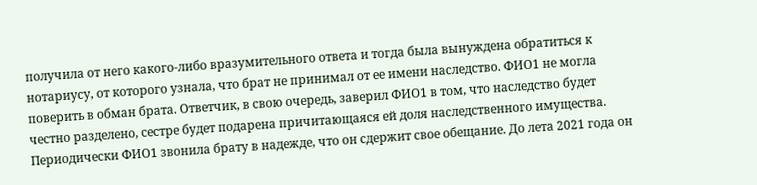получила от него какого-либо вразумительного ответа и тогда была вынуждена обратиться к нотариусу, от которого узнала, что брат не принимал от ее имени наследство. ФИО1 не могла поверить в обман брата. Ответчик, в свою очередь, заверил ФИО1 в том, что наследство будет честно разделено, сестре будет подарена причитающаяся ей доля наследственного имущества. Периодически ФИО1 звонила брату в надежде, что он сдержит свое обещание. До лета 2021 года он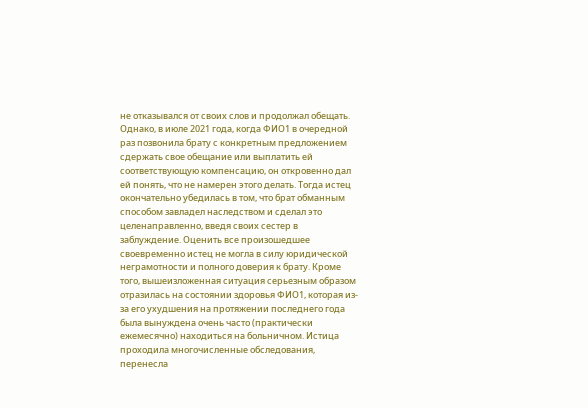не отказывался от своих слов и продолжал обещать. Однако, в июле 2021 года, когда ФИО1 в очередной раз позвонила брату с конкретным предложением сдержать свое обещание или выплатить ей соответствующую компенсацию, он откровенно дал ей понять, что не намерен этого делать. Тогда истец окончательно убедилась в том, что брат обманным способом завладел наследством и сделал это целенаправленно, введя своих сестер в заблуждение. Оценить все произошедшее своевременно истец не могла в силу юридической неграмотности и полного доверия к брату. Кроме того, вышеизложенная ситуация серьезным образом отразилась на состоянии здоровья ФИО1, которая из-за его ухудшения на протяжении последнего года была вынуждена очень часто (практически ежемесячно) находиться на больничном. Истица проходила многочисленные обследования, перенесла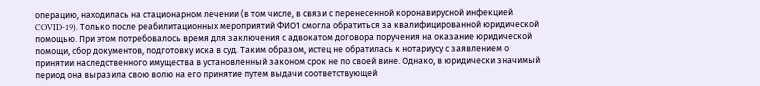операцию, находилась на стационарном лечении (в том числе, в связи с перенесенной коронавирусной инфекцией COVID-19). Только после реабилитационных мероприятий ФИО1 смогла обратиться за квалифицированной юридической помощью. При этом потребовалось время для заключения с адвокатом договора поручения на оказание юридической помощи, сбор документов, подготовку иска в суд. Таким образом, истец не обратилась к нотариусу с заявлением о принятии наследственного имущества в установленный законом срок не по своей вине. Однако, в юридически значимый период она выразила свою волю на его принятие путем выдачи соответствующей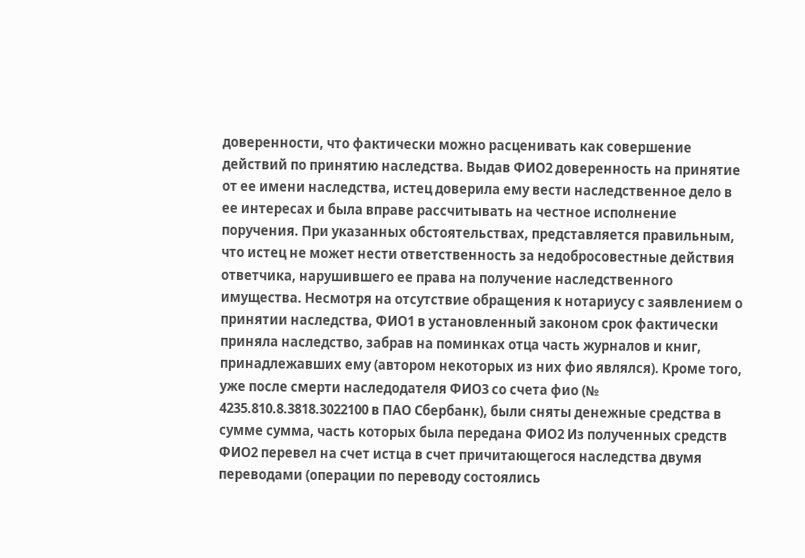доверенности, что фактически можно расценивать как совершение действий по принятию наследства. Выдав ФИО2 доверенность на принятие от ее имени наследства, истец доверила ему вести наследственное дело в ее интересах и была вправе рассчитывать на честное исполнение поручения. При указанных обстоятельствах, представляется правильным, что истец не может нести ответственность за недобросовестные действия ответчика, нарушившего ее права на получение наследственного имущества. Несмотря на отсутствие обращения к нотариусу с заявлением о принятии наследства, ФИО1 в установленный законом срок фактически приняла наследство, забрав на поминках отца часть журналов и книг, принадлежавших ему (автором некоторых из них фио являлся). Кроме того, уже после смерти наследодателя ФИО3 со счета фио (№ 4235.810.8.3818.3022100 в ПАО Сбербанк), были сняты денежные средства в сумме сумма, часть которых была передана ФИО2 Из полученных средств ФИО2 перевел на счет истца в счет причитающегося наследства двумя переводами (операции по переводу состоялись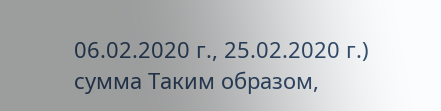06.02.2020 г., 25.02.2020 г.) сумма Таким образом,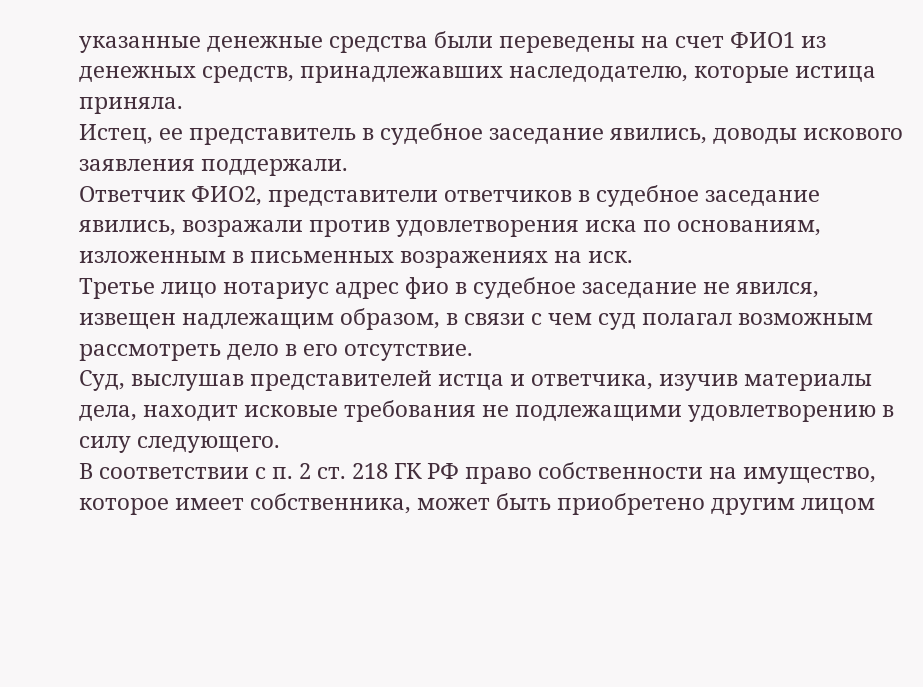указанные денежные средства были переведены на счет ФИО1 из денежных средств, принадлежавших наследодателю, которые истица приняла.
Истец, ее представитель в судебное заседание явились, доводы искового заявления поддержали.
Ответчик ФИО2, представители ответчиков в судебное заседание явились, возражали против удовлетворения иска по основаниям, изложенным в письменных возражениях на иск.
Третье лицо нотариус адрес фио в судебное заседание не явился, извещен надлежащим образом, в связи с чем суд полагал возможным рассмотреть дело в его отсутствие.
Суд, выслушав представителей истца и ответчика, изучив материалы дела, находит исковые требования не подлежащими удовлетворению в силу следующего.
В соответствии с п. 2 ст. 218 ГК РФ право собственности на имущество, которое имеет собственника, может быть приобретено другим лицом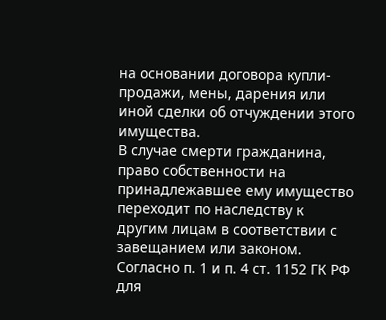на основании договора купли-продажи, мены, дарения или иной сделки об отчуждении этого имущества.
В случае смерти гражданина, право собственности на принадлежавшее ему имущество переходит по наследству к другим лицам в соответствии с завещанием или законом.
Согласно п. 1 и п. 4 ст. 1152 ГК РФ для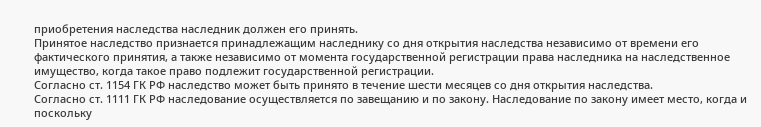приобретения наследства наследник должен его принять.
Принятое наследство признается принадлежащим наследнику со дня открытия наследства независимо от времени его фактического принятия, а также независимо от момента государственной регистрации права наследника на наследственное имущество, когда такое право подлежит государственной регистрации.
Согласно ст. 1154 ГК РФ наследство может быть принято в течение шести месяцев со дня открытия наследства.
Согласно ст. 1111 ГК РФ наследование осуществляется по завещанию и по закону. Наследование по закону имеет место, когда и поскольку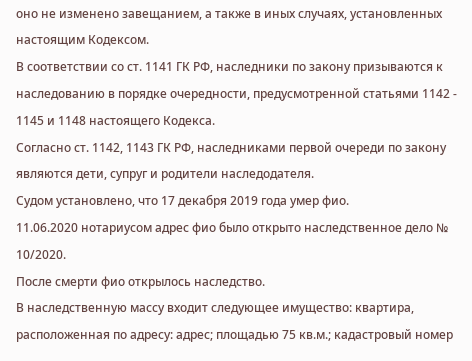оно не изменено завещанием, а также в иных случаях, установленных настоящим Кодексом.
В соответствии со ст. 1141 ГК РФ, наследники по закону призываются к наследованию в порядке очередности, предусмотренной статьями 1142 - 1145 и 1148 настоящего Кодекса.
Согласно ст. 1142, 1143 ГК РФ, наследниками первой очереди по закону являются дети, супруг и родители наследодателя.
Судом установлено, что 17 декабря 2019 года умер фио.
11.06.2020 нотариусом адрес фио было открыто наследственное дело № 10/2020.
После смерти фио открылось наследство.
В наследственную массу входит следующее имущество: квартира, расположенная по адресу: адрес; площадью 75 кв.м.; кадастровый номер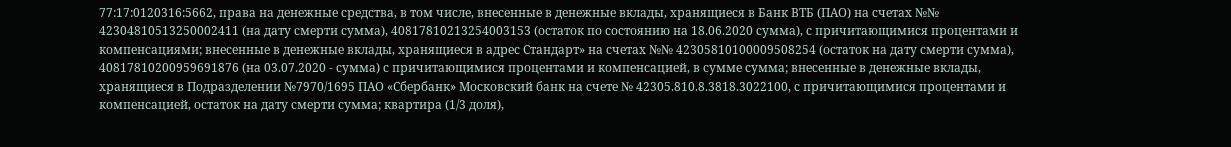77:17:0120316:5662, права на денежные средства, в том числе, внесенные в денежные вклады, хранящиеся в Банк ВТБ (ПАО) на счетах №№ 42304810513250002411 (на дату смерти сумма), 40817810213254003153 (остаток по состоянию на 18.06.2020 сумма), с причитающимися процентами и компенсациями; внесенные в денежные вклады, хранящиеся в адрес Стандарт» на счетах №№ 42305810100009508254 (остаток на дату смерти сумма), 40817810200959691876 (на 03.07.2020 - сумма) с причитающимися процентами и компенсацией, в сумме сумма; внесенные в денежные вклады, хранящиеся в Подразделении №7970/1695 ПАО «Сбербанк» Московский банк на счете № 42305.810.8.3818.3022100, с причитающимися процентами и компенсацией, остаток на дату смерти сумма; квартира (1/3 доля),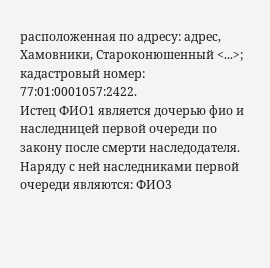расположенная по адресу: адрес, Хамовники, Староконюшенный <...>; кадастровый номер: 77:01:0001057:2422.
Истец ФИО1 является дочерью фио и наследницей первой очереди по закону после смерти наследодателя.
Наряду с ней наследниками первой очереди являются: ФИО3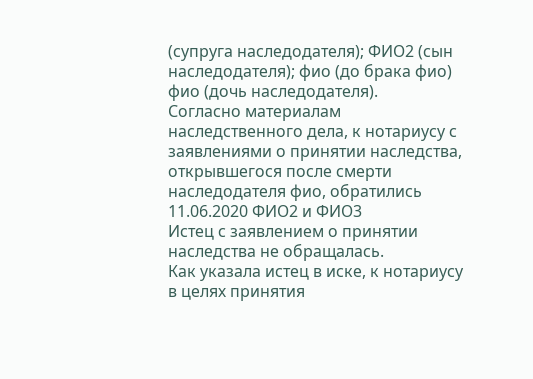(супруга наследодателя); ФИО2 (сын наследодателя); фио (до брака фио) фио (дочь наследодателя).
Согласно материалам наследственного дела, к нотариусу с заявлениями о принятии наследства, открывшегося после смерти наследодателя фио, обратились 11.06.2020 ФИО2 и ФИО3
Истец с заявлением о принятии наследства не обращалась.
Как указала истец в иске, к нотариусу в целях принятия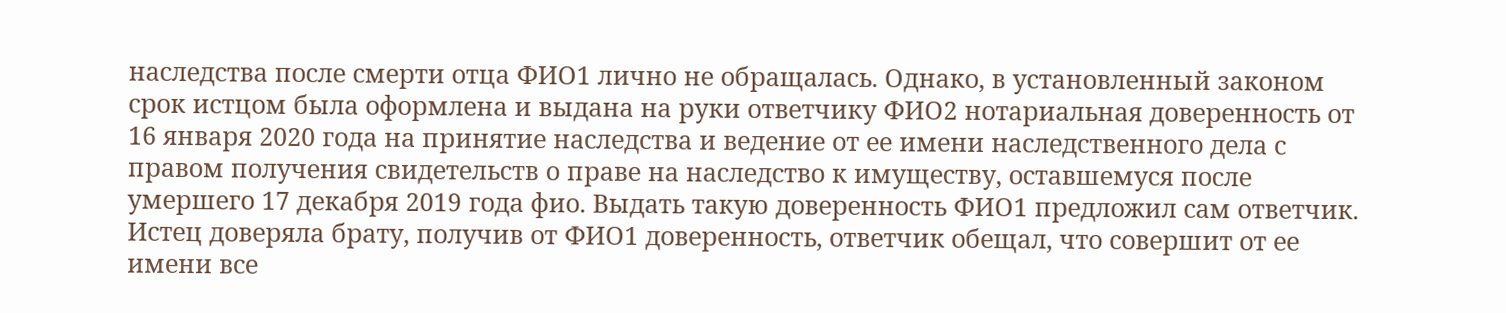наследства после смерти отца ФИО1 лично не обращалась. Однако, в установленный законом срок истцом была оформлена и выдана на руки ответчику ФИО2 нотариальная доверенность от 16 января 2020 года на принятие наследства и ведение от ее имени наследственного дела с правом получения свидетельств о праве на наследство к имуществу, оставшемуся после умершего 17 декабря 2019 года фио. Выдать такую доверенность ФИО1 предложил сам ответчик. Истец доверяла брату, получив от ФИО1 доверенность, ответчик обещал, что совершит от ее имени все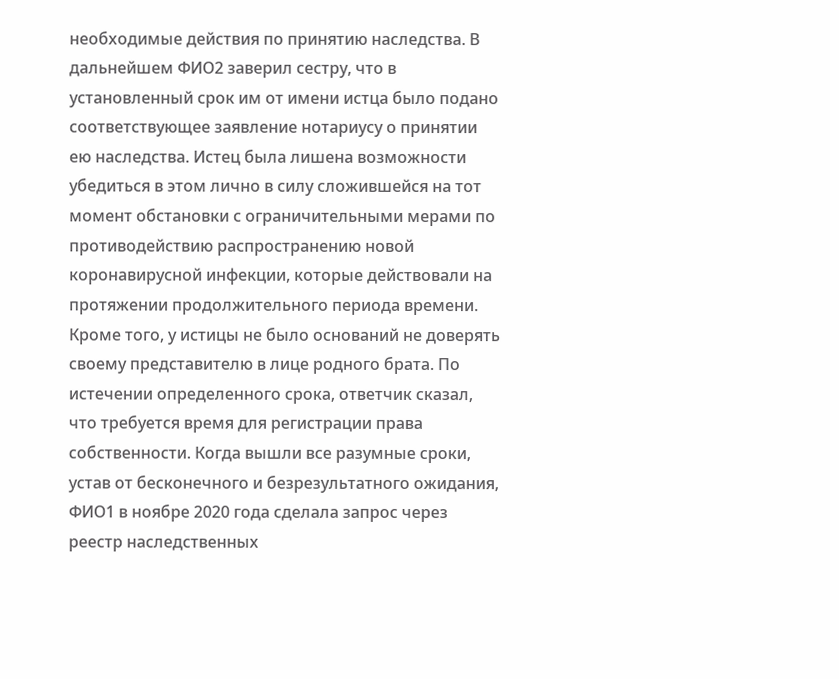необходимые действия по принятию наследства. В дальнейшем ФИО2 заверил сестру, что в установленный срок им от имени истца было подано соответствующее заявление нотариусу о принятии ею наследства. Истец была лишена возможности убедиться в этом лично в силу сложившейся на тот момент обстановки с ограничительными мерами по противодействию распространению новой коронавирусной инфекции, которые действовали на протяжении продолжительного периода времени. Кроме того, у истицы не было оснований не доверять своему представителю в лице родного брата. По истечении определенного срока, ответчик сказал, что требуется время для регистрации права собственности. Когда вышли все разумные сроки, устав от бесконечного и безрезультатного ожидания, ФИО1 в ноябре 2020 года сделала запрос через реестр наследственных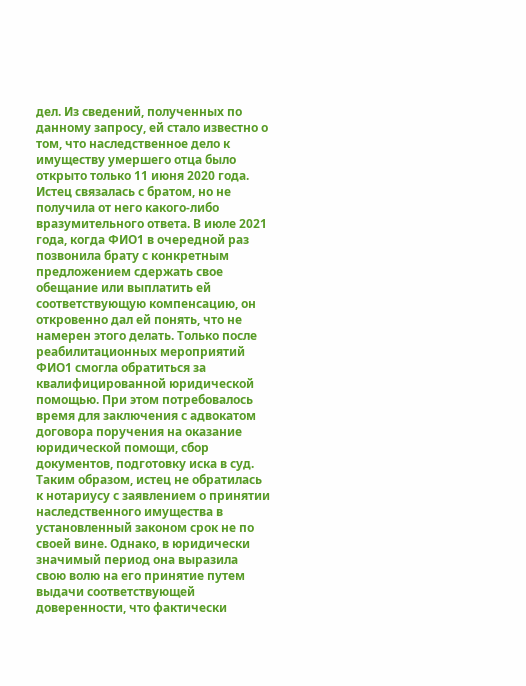дел. Из сведений, полученных по данному запросу, ей стало известно о том, что наследственное дело к имуществу умершего отца было открыто только 11 июня 2020 года. Истец связалась с братом, но не получила от него какого-либо вразумительного ответа. В июле 2021 года, когда ФИО1 в очередной раз позвонила брату с конкретным предложением сдержать свое обещание или выплатить ей соответствующую компенсацию, он откровенно дал ей понять, что не намерен этого делать. Только после реабилитационных мероприятий ФИО1 смогла обратиться за квалифицированной юридической помощью. При этом потребовалось время для заключения с адвокатом договора поручения на оказание юридической помощи, сбор документов, подготовку иска в суд. Таким образом, истец не обратилась к нотариусу с заявлением о принятии наследственного имущества в установленный законом срок не по своей вине. Однако, в юридически значимый период она выразила свою волю на его принятие путем выдачи соответствующей доверенности, что фактически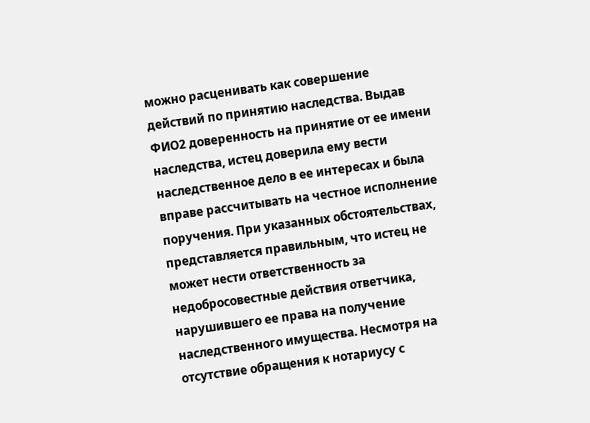можно расценивать как совершение действий по принятию наследства. Выдав ФИО2 доверенность на принятие от ее имени наследства, истец доверила ему вести наследственное дело в ее интересах и была вправе рассчитывать на честное исполнение поручения. При указанных обстоятельствах, представляется правильным, что истец не может нести ответственность за недобросовестные действия ответчика, нарушившего ее права на получение наследственного имущества. Несмотря на отсутствие обращения к нотариусу с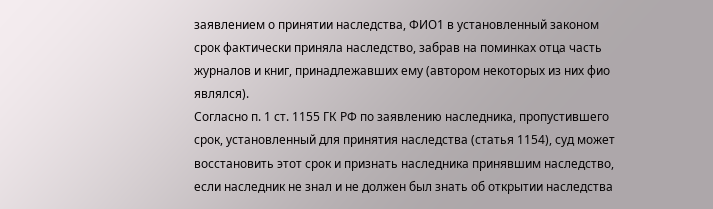заявлением о принятии наследства, ФИО1 в установленный законом срок фактически приняла наследство, забрав на поминках отца часть журналов и книг, принадлежавших ему (автором некоторых из них фио являлся).
Согласно п. 1 ст. 1155 ГК РФ по заявлению наследника, пропустившего срок, установленный для принятия наследства (статья 1154), суд может восстановить этот срок и признать наследника принявшим наследство, если наследник не знал и не должен был знать об открытии наследства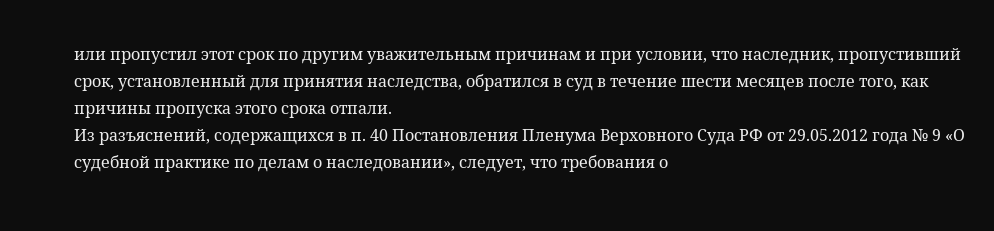или пропустил этот срок по другим уважительным причинам и при условии, что наследник, пропустивший срок, установленный для принятия наследства, обратился в суд в течение шести месяцев после того, как причины пропуска этого срока отпали.
Из разъяснений, содержащихся в п. 40 Постановления Пленума Верховного Суда РФ от 29.05.2012 года № 9 «О судебной практике по делам о наследовании», следует, что требования о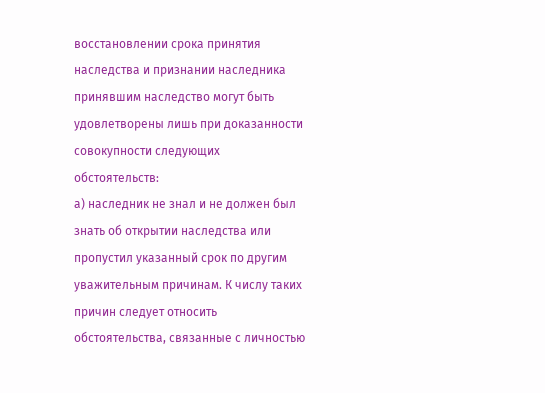восстановлении срока принятия наследства и признании наследника принявшим наследство могут быть удовлетворены лишь при доказанности совокупности следующих обстоятельств:
а) наследник не знал и не должен был знать об открытии наследства или пропустил указанный срок по другим уважительным причинам. К числу таких причин следует относить обстоятельства, связанные с личностью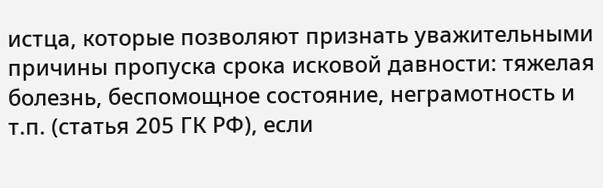истца, которые позволяют признать уважительными причины пропуска срока исковой давности: тяжелая болезнь, беспомощное состояние, неграмотность и т.п. (статья 205 ГК РФ), если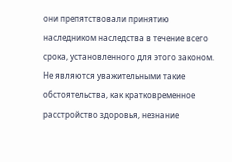они препятствовали принятию наследником наследства в течение всего срока, установленного для этого законом. Не являются уважительными такие обстоятельства, как кратковременное расстройство здоровья, незнание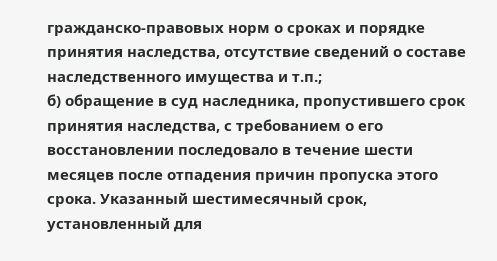гражданско-правовых норм о сроках и порядке принятия наследства, отсутствие сведений о составе наследственного имущества и т.п.;
б) обращение в суд наследника, пропустившего срок принятия наследства, с требованием о его восстановлении последовало в течение шести месяцев после отпадения причин пропуска этого срока. Указанный шестимесячный срок, установленный для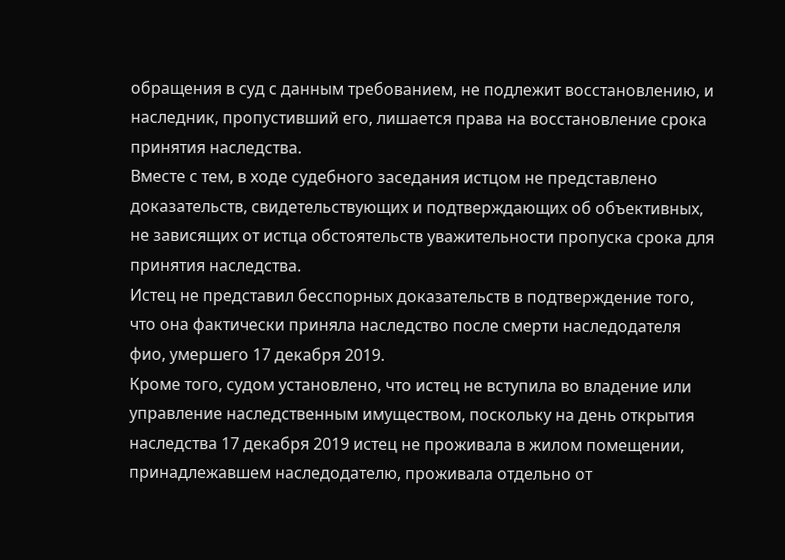обращения в суд с данным требованием, не подлежит восстановлению, и наследник, пропустивший его, лишается права на восстановление срока принятия наследства.
Вместе с тем, в ходе судебного заседания истцом не представлено доказательств, свидетельствующих и подтверждающих об объективных, не зависящих от истца обстоятельств уважительности пропуска срока для принятия наследства.
Истец не представил бесспорных доказательств в подтверждение того, что она фактически приняла наследство после смерти наследодателя фио, умершего 17 декабря 2019.
Кроме того, судом установлено, что истец не вступила во владение или управление наследственным имуществом, поскольку на день открытия наследства 17 декабря 2019 истец не проживала в жилом помещении, принадлежавшем наследодателю, проживала отдельно от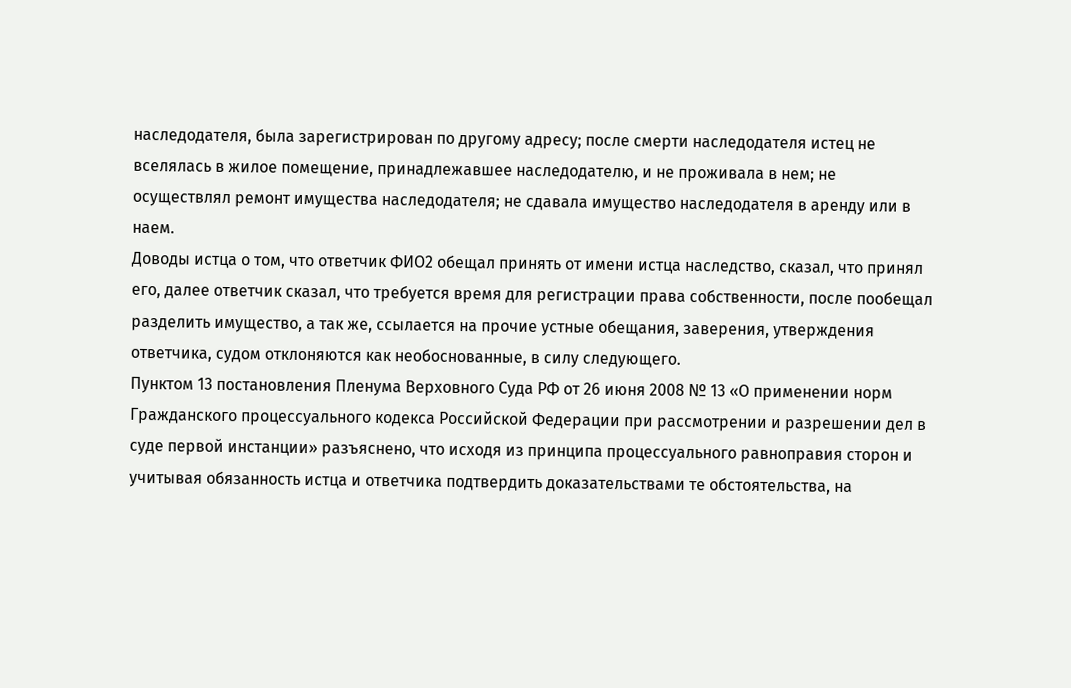наследодателя, была зарегистрирован по другому адресу; после смерти наследодателя истец не вселялась в жилое помещение, принадлежавшее наследодателю, и не проживала в нем; не осуществлял ремонт имущества наследодателя; не сдавала имущество наследодателя в аренду или в наем.
Доводы истца о том, что ответчик ФИО2 обещал принять от имени истца наследство, сказал, что принял его, далее ответчик сказал, что требуется время для регистрации права собственности, после пообещал разделить имущество, а так же, ссылается на прочие устные обещания, заверения, утверждения ответчика, судом отклоняются как необоснованные, в силу следующего.
Пунктом 13 постановления Пленума Верховного Суда РФ от 26 июня 2008 № 13 «О применении норм Гражданского процессуального кодекса Российской Федерации при рассмотрении и разрешении дел в суде первой инстанции» разъяснено, что исходя из принципа процессуального равноправия сторон и учитывая обязанность истца и ответчика подтвердить доказательствами те обстоятельства, на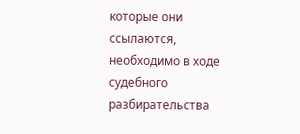которые они ссылаются, необходимо в ходе судебного разбирательства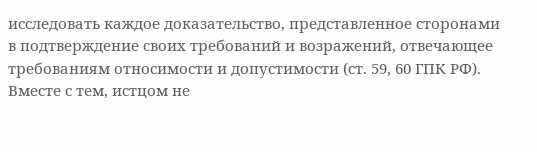исследовать каждое доказательство, представленное сторонами в подтверждение своих требований и возражений, отвечающее требованиям относимости и допустимости (ст. 59, 60 ГПК РФ).
Вместе с тем, истцом не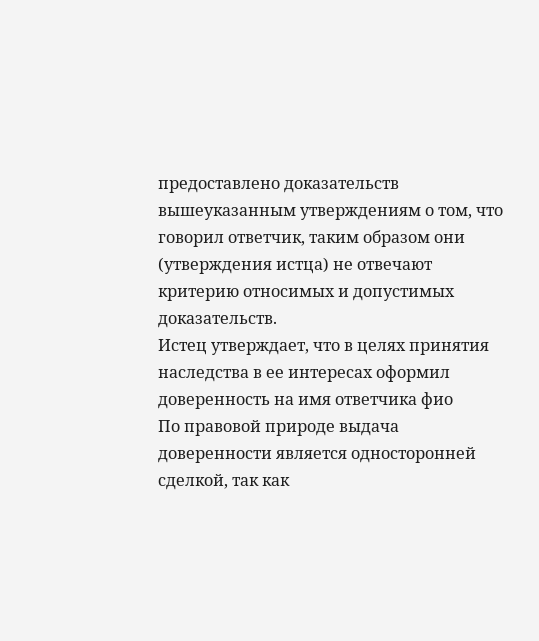предоставлено доказательств вышеуказанным утверждениям о том, что говорил ответчик, таким образом они (утверждения истца) не отвечают критерию относимых и допустимых доказательств.
Истец утверждает, что в целях принятия наследства в ее интересах оформил доверенность на имя ответчика фио
По правовой природе выдача доверенности является односторонней сделкой, так как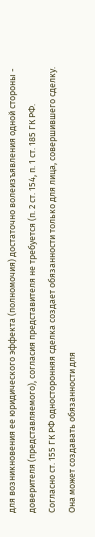для возникновения ее юридического эффекта (полномочия) достаточно волеизъявления одной стороны - доверителя (представляемого), согласия представителя не требуется (п. 2 ст. 154, п. 1 ст. 185 ГК РФ.
Согласно ст. 155 ГК РФ односторонняя сделка создает обязанности только для лица, совершившего сделку. Она может создавать обязанности для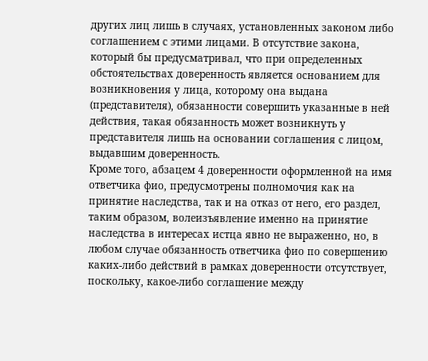других лиц лишь в случаях, установленных законом либо соглашением с этими лицами. В отсутствие закона, который бы предусматривал, что при определенных обстоятельствах доверенность является основанием для возникновения у лица, которому она выдана (представителя), обязанности совершить указанные в ней действия, такая обязанность может возникнуть у представителя лишь на основании соглашения с лицом, выдавшим доверенность.
Кроме того, абзацем 4 доверенности оформленной на имя ответчика фио, предусмотрены полномочия как на принятие наследства, так и на отказ от него, его раздел, таким образом, волеизъявление именно на принятие наследства в интересах истца явно не выраженно, но, в любом случае обязанность ответчика фио по совершению каких-либо действий в рамках доверенности отсутствует, поскольку, какое-либо соглашение между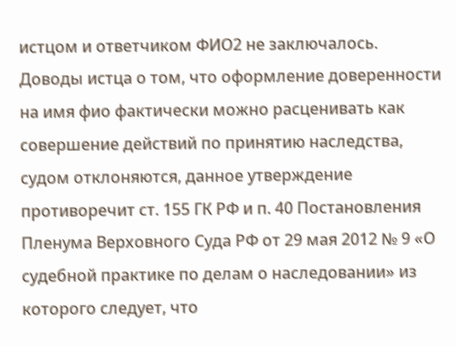истцом и ответчиком ФИО2 не заключалось.
Доводы истца о том, что оформление доверенности на имя фио фактически можно расценивать как совершение действий по принятию наследства, судом отклоняются, данное утверждение противоречит ст. 155 ГК РФ и п. 40 Постановления Пленума Верховного Суда РФ от 29 мая 2012 № 9 «О судебной практике по делам о наследовании» из которого следует, что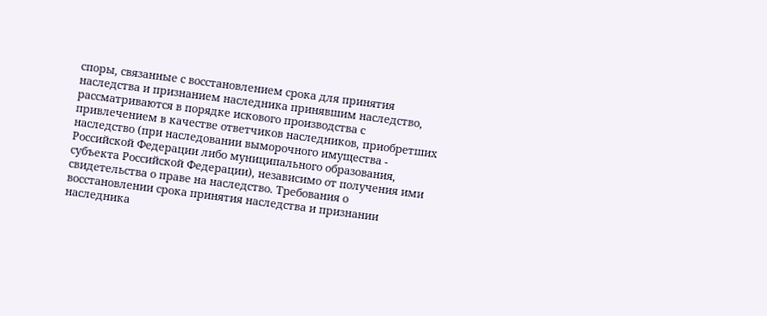споры, связанные с восстановлением срока для принятия наследства и признанием наследника принявшим наследство, рассматриваются в порядке искового производства с привлечением в качестве ответчиков наследников, приобретших наследство (при наследовании выморочного имущества - Российской Федерации либо муниципального образования, субъекта Российской Федерации), независимо от получения ими свидетельства о праве на наследство. Требования о восстановлении срока принятия наследства и признании наследника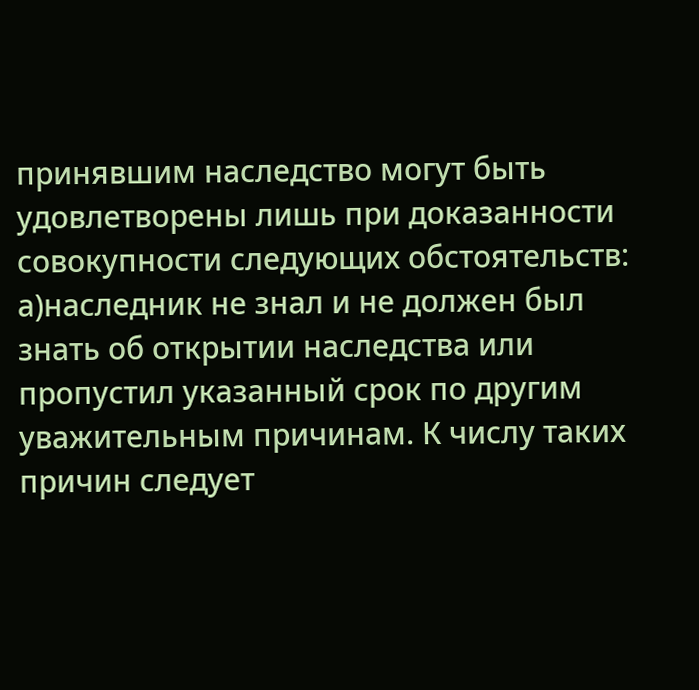принявшим наследство могут быть удовлетворены лишь при доказанности совокупности следующих обстоятельств: а)наследник не знал и не должен был знать об открытии наследства или пропустил указанный срок по другим уважительным причинам. К числу таких причин следует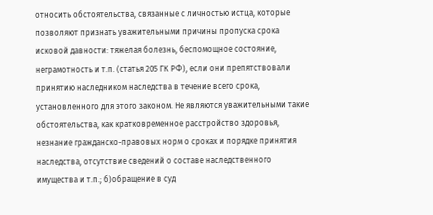относить обстоятельства, связанные с личностью истца, которые позволяют признать уважительными причины пропуска срока исковой давности: тяжелая болезнь, беспомощное состояние, неграмотность и т.п. (статья 205 ГК РФ), если они препятствовали принятию наследником наследства в течение всего срока, установленного для этого законом. Не являются уважительными такие обстоятельства, как кратковременное расстройство здоровья, незнание гражданско-правовых норм о сроках и порядке принятия наследства, отсутствие сведений о составе наследственного имущества и т.п.; б)обращение в суд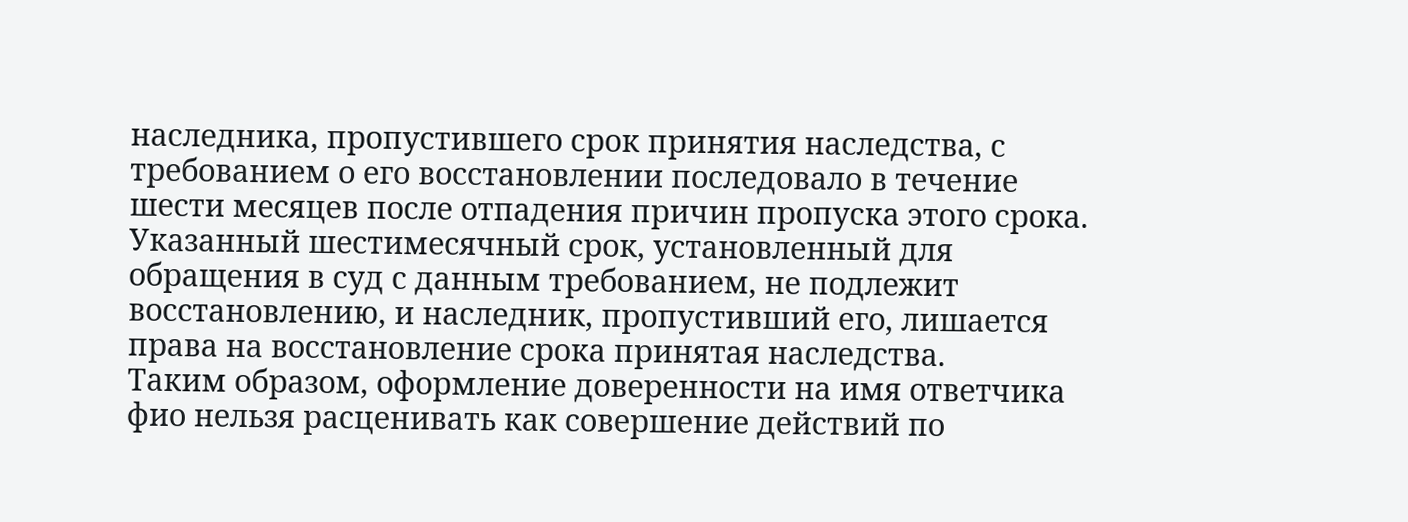наследника, пропустившего срок принятия наследства, с требованием о его восстановлении последовало в течение шести месяцев после отпадения причин пропуска этого срока. Указанный шестимесячный срок, установленный для обращения в суд с данным требованием, не подлежит восстановлению, и наследник, пропустивший его, лишается права на восстановление срока принятая наследства.
Таким образом, оформление доверенности на имя ответчика фио нельзя расценивать как совершение действий по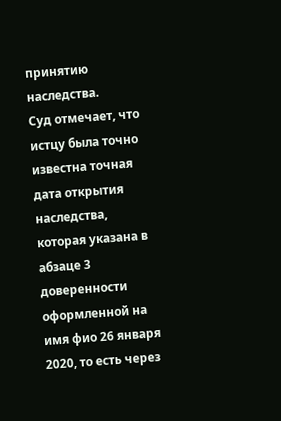принятию наследства.
Суд отмечает, что истцу была точно известна точная дата открытия наследства, которая указана в абзаце 3 доверенности оформленной на имя фио 26 января 2020, то есть через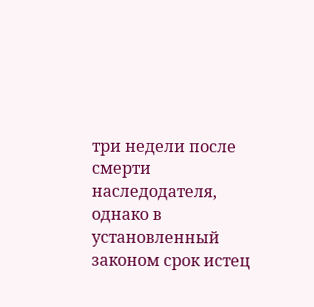три недели после смерти наследодателя, однако в установленный законом срок истец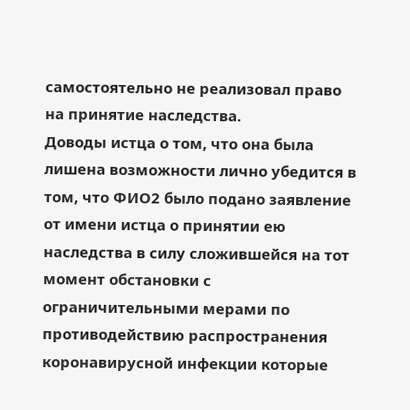самостоятельно не реализовал право на принятие наследства.
Доводы истца о том, что она была лишена возможности лично убедится в том, что ФИО2 было подано заявление от имени истца о принятии ею наследства в силу сложившейся на тот момент обстановки с ограничительными мерами по противодействию распространения коронавирусной инфекции которые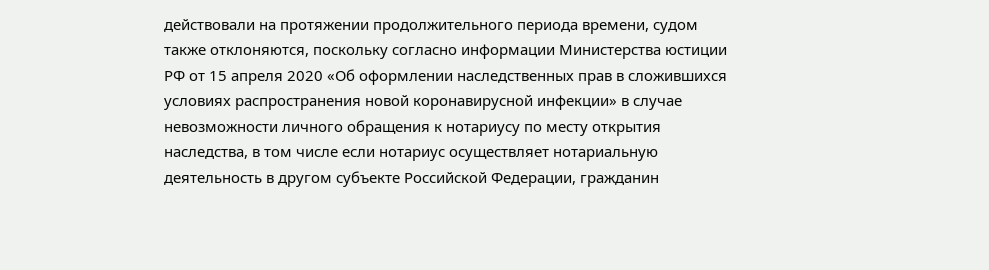действовали на протяжении продолжительного периода времени, судом также отклоняются, поскольку согласно информации Министерства юстиции РФ от 15 апреля 2020 «Об оформлении наследственных прав в сложившихся условиях распространения новой коронавирусной инфекции» в случае невозможности личного обращения к нотариусу по месту открытия наследства, в том числе если нотариус осуществляет нотариальную деятельность в другом субъекте Российской Федерации, гражданин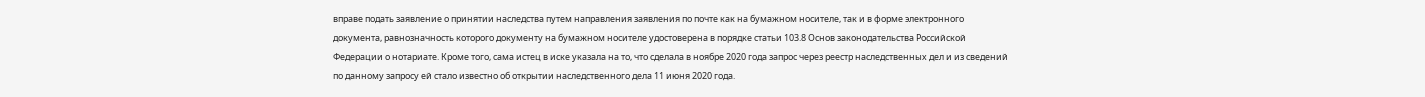вправе подать заявление о принятии наследства путем направления заявления по почте как на бумажном носителе, так и в форме электронного документа, равнозначность которого документу на бумажном носителе удостоверена в порядке статьи 103.8 Основ законодательства Российской Федерации о нотариате. Кроме того, сама истец в иске указала на то, что сделала в ноябре 2020 года запрос через реестр наследственных дел и из сведений по данному запросу ей стало известно об открытии наследственного дела 11 июня 2020 года.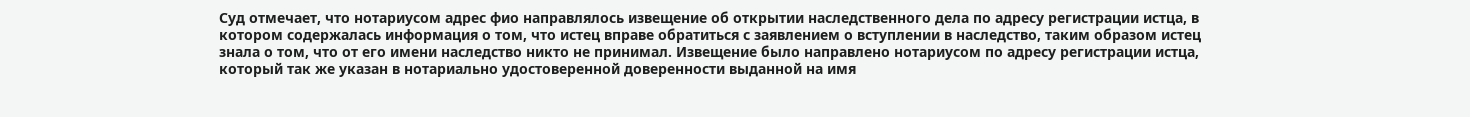Суд отмечает, что нотариусом адрес фио направлялось извещение об открытии наследственного дела по адресу регистрации истца, в котором содержалась информация о том, что истец вправе обратиться с заявлением о вступлении в наследство, таким образом истец знала о том, что от его имени наследство никто не принимал. Извещение было направлено нотариусом по адресу регистрации истца, который так же указан в нотариально удостоверенной доверенности выданной на имя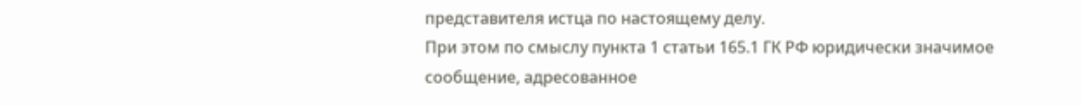представителя истца по настоящему делу.
При этом по смыслу пункта 1 статьи 165.1 ГК РФ юридически значимое сообщение, адресованное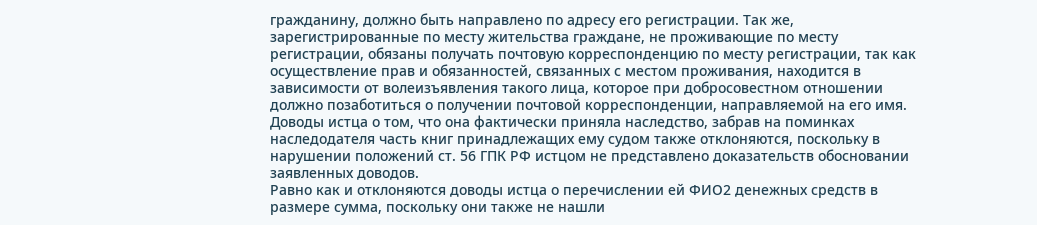гражданину, должно быть направлено по адресу его регистрации. Так же, зарегистрированные по месту жительства граждане, не проживающие по месту регистрации, обязаны получать почтовую корреспонденцию по месту регистрации, так как осуществление прав и обязанностей, связанных с местом проживания, находится в зависимости от волеизъявления такого лица, которое при добросовестном отношении должно позаботиться о получении почтовой корреспонденции, направляемой на его имя.
Доводы истца о том, что она фактически приняла наследство, забрав на поминках наследодателя часть книг принадлежащих ему судом также отклоняются, поскольку в нарушении положений ст. 56 ГПК РФ истцом не представлено доказательств обосновании заявленных доводов.
Равно как и отклоняются доводы истца о перечислении ей ФИО2 денежных средств в размере сумма, поскольку они также не нашли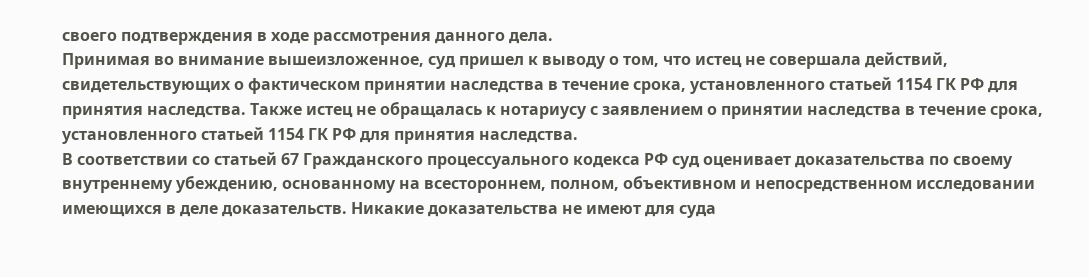своего подтверждения в ходе рассмотрения данного дела.
Принимая во внимание вышеизложенное, суд пришел к выводу о том, что истец не совершала действий, свидетельствующих о фактическом принятии наследства в течение срока, установленного статьей 1154 ГК РФ для принятия наследства. Также истец не обращалась к нотариусу с заявлением о принятии наследства в течение срока, установленного статьей 1154 ГК РФ для принятия наследства.
В соответствии со статьей 67 Гражданского процессуального кодекса РФ суд оценивает доказательства по своему внутреннему убеждению, основанному на всестороннем, полном, объективном и непосредственном исследовании имеющихся в деле доказательств. Никакие доказательства не имеют для суда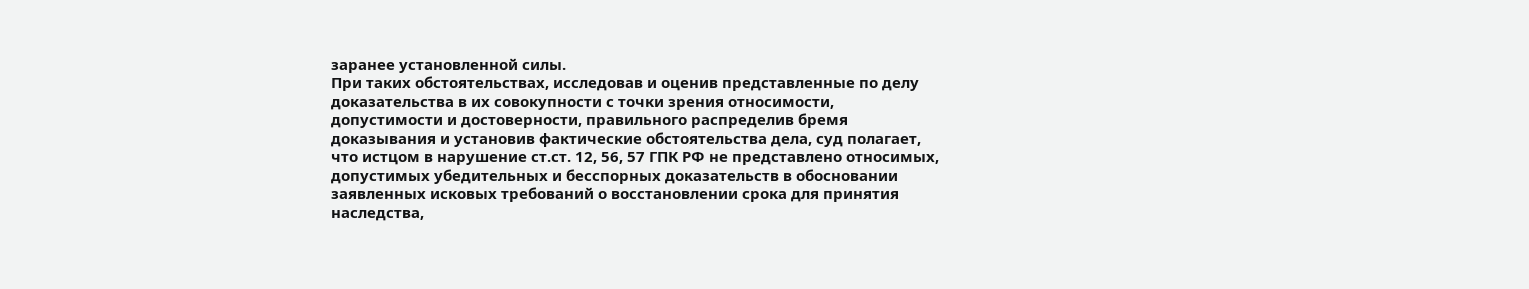заранее установленной силы.
При таких обстоятельствах, исследовав и оценив представленные по делу доказательства в их совокупности с точки зрения относимости, допустимости и достоверности, правильного распределив бремя доказывания и установив фактические обстоятельства дела, суд полагает, что истцом в нарушение ст.ст. 12, 56, 57 ГПК РФ не представлено относимых, допустимых убедительных и бесспорных доказательств в обосновании заявленных исковых требований о восстановлении срока для принятия наследства,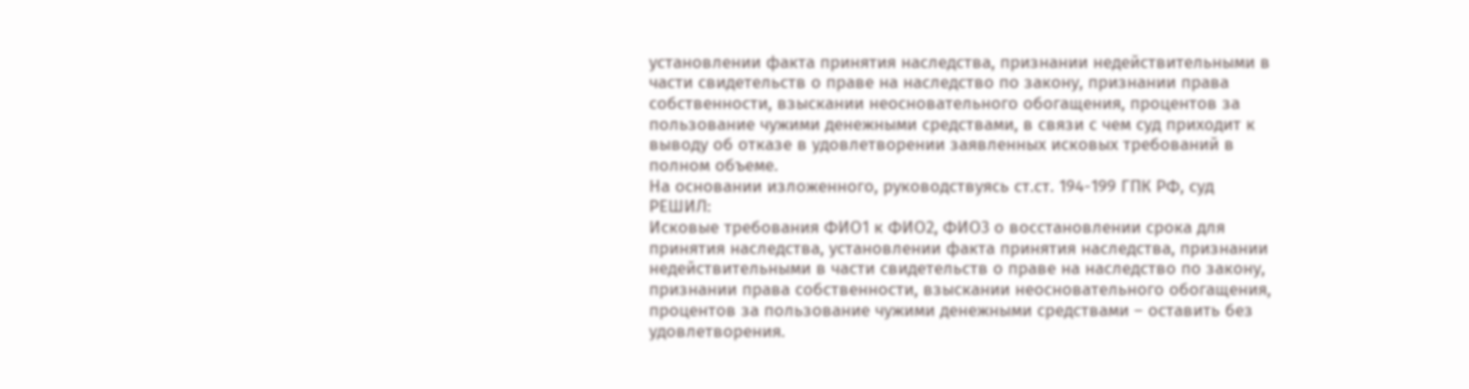установлении факта принятия наследства, признании недействительными в части свидетельств о праве на наследство по закону, признании права собственности, взыскании неосновательного обогащения, процентов за пользование чужими денежными средствами, в связи с чем суд приходит к выводу об отказе в удовлетворении заявленных исковых требований в полном объеме.
На основании изложенного, руководствуясь ст.ст. 194-199 ГПК РФ, суд
РЕШИЛ:
Исковые требования ФИО1 к ФИО2, ФИО3 о восстановлении срока для принятия наследства, установлении факта принятия наследства, признании недействительными в части свидетельств о праве на наследство по закону, признании права собственности, взыскании неосновательного обогащения, процентов за пользование чужими денежными средствами – оставить без удовлетворения.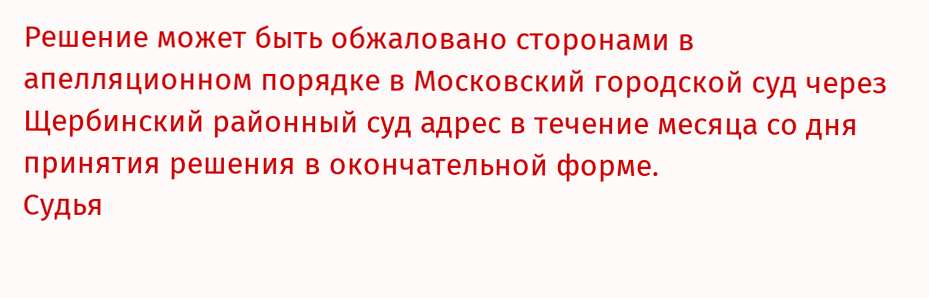Решение может быть обжаловано сторонами в апелляционном порядке в Московский городской суд через Щербинский районный суд адрес в течение месяца со дня принятия решения в окончательной форме.
Судья